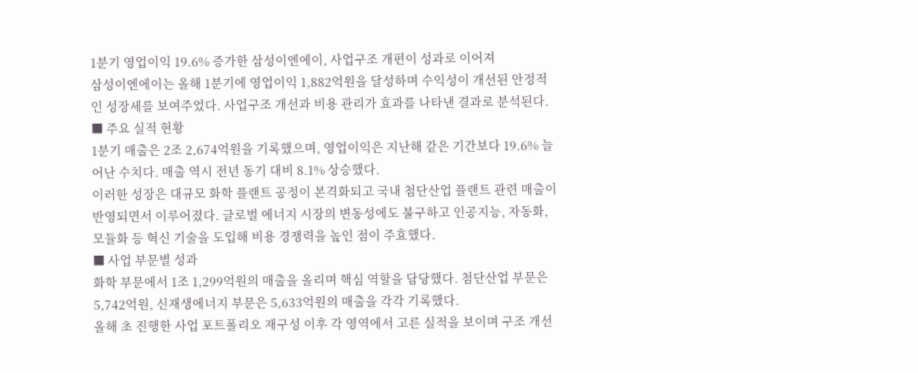1분기 영업이익 19.6% 증가한 삼성이엔에이, 사업구조 개편이 성과로 이어져
삼성이엔에이는 올해 1분기에 영업이익 1,882억원을 달성하며 수익성이 개선된 안정적인 성장세를 보여주었다. 사업구조 개선과 비용 관리가 효과를 나타낸 결과로 분석된다.
■ 주요 실적 현황
1분기 매출은 2조 2,674억원을 기록했으며, 영업이익은 지난해 같은 기간보다 19.6% 늘어난 수치다. 매출 역시 전년 동기 대비 8.1% 상승했다.
이러한 성장은 대규모 화학 플랜트 공정이 본격화되고 국내 첨단산업 플랜트 관련 매출이 반영되면서 이루어졌다. 글로벌 에너지 시장의 변동성에도 불구하고 인공지능, 자동화, 모듈화 등 혁신 기술을 도입해 비용 경쟁력을 높인 점이 주효했다.
■ 사업 부문별 성과
화학 부문에서 1조 1,299억원의 매출을 올리며 핵심 역할을 담당했다. 첨단산업 부문은 5,742억원, 신재생에너지 부문은 5,633억원의 매출을 각각 기록했다.
올해 초 진행한 사업 포트폴리오 재구성 이후 각 영역에서 고른 실적을 보이며 구조 개선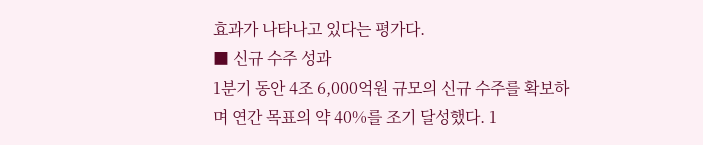효과가 나타나고 있다는 평가다.
■ 신규 수주 성과
1분기 동안 4조 6,000억원 규모의 신규 수주를 확보하며 연간 목표의 약 40%를 조기 달성했다. 1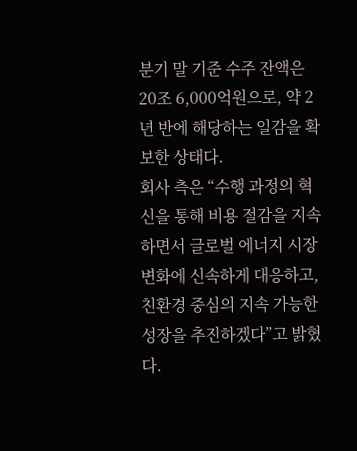분기 말 기준 수주 잔액은 20조 6,000억원으로, 약 2년 반에 해당하는 일감을 확보한 상태다.
회사 측은 “수행 과정의 혁신을 통해 비용 절감을 지속하면서 글로벌 에너지 시장 변화에 신속하게 대응하고, 친환경 중심의 지속 가능한 성장을 추진하겠다”고 밝혔다.